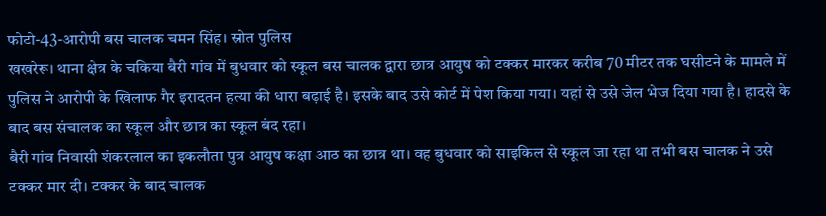फोटो-43-आरोपी बस चालक चमन सिंह। स्रोत पुलिस
खखरेरू। थाना क्षेत्र के चकिया बैरी गांव में बुधवार को स्कूल बस चालक द्वारा छात्र आयुष को टक्कर मारकर करीब 70 मीटर तक घसीटने के मामले में पुलिस ने आरोपी के खिलाफ गैर इरादतन हत्या की धारा बढ़ाई है। इसके बाद उसे कोर्ट में पेश किया गया। यहां से उसे जेल भेज दिया गया है। हादसे के बाद बस संचालक का स्कूल और छात्र का स्कूल बंद रहा।
बैरी गांव निवासी शंकरलाल का इकलौता पुत्र आयुष कक्षा आठ का छात्र था। वह बुधवार को साइकिल से स्कूल जा रहा था तभी बस चालक ने उसे टक्कर मार दी। टक्कर के बाद चालक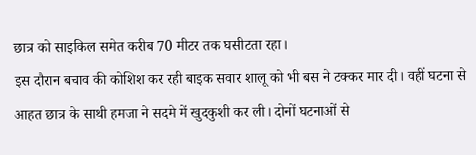छात्र को साइकिल समेत करीब 70 मीटर तक घसीटता रहा।
इस दौरान बचाव की कोशिश कर रही बाइक सवार शालू को भी बस ने टक्कर मार दी। वहीं घटना से आहत छात्र के साथी हमजा ने सदमे में खुदकुशी कर ली। दोनों घटनाओं से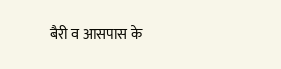बैरी व आसपास के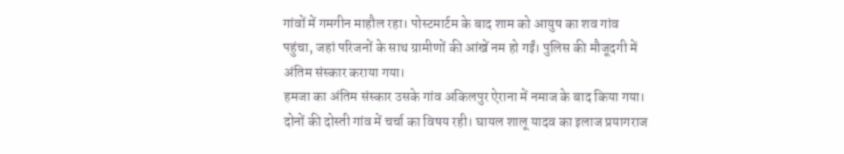गांवों में गमगीन माहौल रहा। पोस्टमार्टम के बाद शाम को आयुष का शव गांव पहुंचा, जहां परिजनों के साथ ग्रामीणों की आंखें नम हो गईं। पुलिस की मौजूदगी में अंतिम संस्कार कराया गया।
हमजा का अंतिम संस्कार उसके गांव अकिलपुर ऐराना में नमाज के बाद किया गया। दोनों की दोस्ती गांव में चर्चा का विषय रही। घायल शालू यादव का इलाज प्रयागराज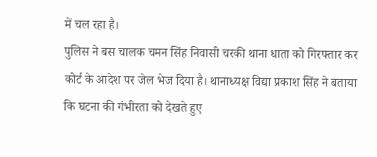में चल रहा है।
पुलिस ने बस चालक चमन सिंह निवासी चरकी थाना धाता को गिरफ्तार कर कोर्ट के आदेश पर जेल भेज दिया है। थानाध्यक्ष विद्या प्रकाश सिंह ने बताया कि घटना की गंभीरता को देखते हुए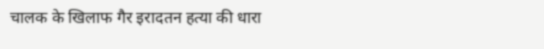चालक के खिलाफ गैर इरादतन हत्या की धारा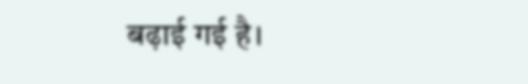बढ़ाई गई है।